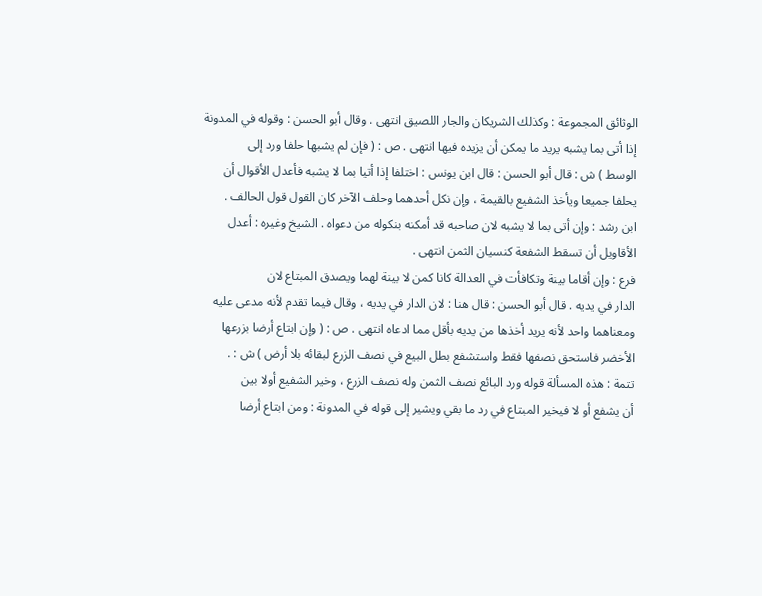الوثائق المجموعة : وكذلك الشريكان والجار اللصيق انتهى . وقال أبو الحسن : وقوله في المدونة
إذا أتى بما يشبه يريد ما يمكن أن يزيده فيها انتهى . ص : ( فإن لم يشبها حلفا ورد إلى
الوسط ) ش : قال أبو الحسن : قال ابن يونس : اختلفا إذا أتيا بما لا يشبه فأعدل الأقوال أن
يحلفا جميعا ويأخذ الشفيع بالقيمة ، وإن نكل أحدهما وحلف الآخر كان القول قول الحالف .
ابن رشد : وإن أتى بما لا يشبه لان صاحبه قد أمكنه بنكوله من دعواه . الشيخ وغيره : أعدل
الأقاويل أن تسقط الشفعة كنسيان الثمن انتهى .
فرع : وإن أقاما بينة وتكافأت في العدالة كانا كمن لا بينة لهما ويصدق المبتاع لان
الدار في يديه . قال أبو الحسن : قال هنا : لان الدار في يديه ، وقال فيما تقدم لأنه مدعى عليه
ومعناهما واحد لأنه يريد أخذها من يديه بأقل مما ادعاه انتهى . ص : ( وإن ابتاع أرضا بزرعها
الأخضر فاستحق نصفها فقط واستشفع بطل البيع في نصف الزرع لبقائه بلا أرض ) ش : .
تتمة : هذه المسألة قوله ورد البائع نصف الثمن وله نصف الزرع ، وخير الشفيع أولا بين
أن يشفع أو لا فيخير المبتاع في رد ما بقي ويشير إلى قوله في المدونة : ومن ابتاع أرضا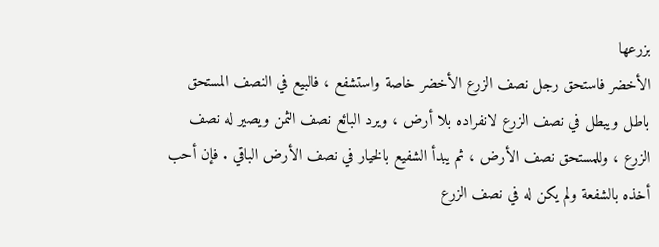بزرعها
الأخضر فاستحق رجل نصف الزرع الأخضر خاصة واستشفع ، فالبيع في النصف المستحق
باطل ويبطل في نصف الزرع لانفراده بلا أرض ، ويرد البائع نصف الثمن ويصير له نصف
الزرع ، وللمستحق نصف الأرض ، ثم يبدأ الشفيع بالخيار في نصف الأرض الباقي . فإن أحب
أخذه بالشفعة ولم يكن له في نصف الزرع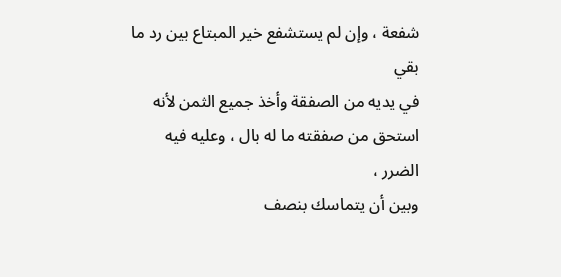شفعة ، وإن لم يستشفع خير المبتاع بين رد ما بقي
في يديه من الصفقة وأخذ جميع الثمن لأنه استحق من صفقته ما له بال ، وعليه فيه الضرر ،
وبين أن يتماسك بنصف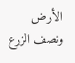الأرض ونصف الزرع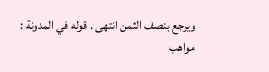ويرجع بنصف الثمن انتهى . قوله في المدونة :
مواهب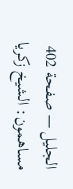الجليل — صفحة 402
مساهمون: الشيخ زكريا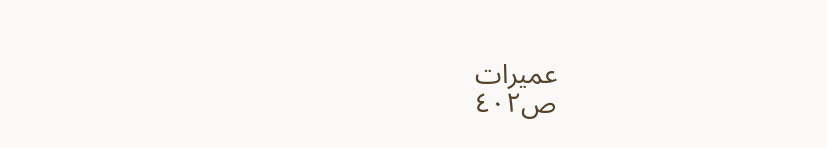عميرات
ص٤٠٢